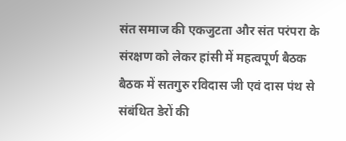संत समाज की एकजुटता और संत परंपरा के संरक्षण को लेकर हांसी में महत्वपूर्ण बैठक
बैठक में सतगुरु रविदास जी एवं दास पंथ से संबंधित डेरों की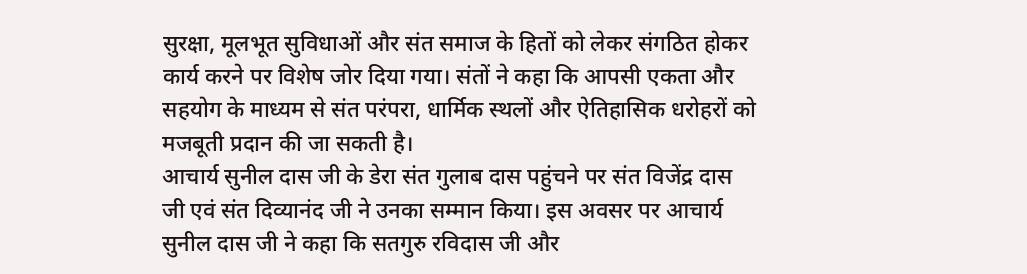सुरक्षा, मूलभूत सुविधाओं और संत समाज के हितों को लेकर संगठित होकर कार्य करने पर विशेष जोर दिया गया। संतों ने कहा कि आपसी एकता और सहयोग के माध्यम से संत परंपरा, धार्मिक स्थलों और ऐतिहासिक धरोहरों को मजबूती प्रदान की जा सकती है।
आचार्य सुनील दास जी के डेरा संत गुलाब दास पहुंचने पर संत विजेंद्र दास जी एवं संत दिव्यानंद जी ने उनका सम्मान किया। इस अवसर पर आचार्य सुनील दास जी ने कहा कि सतगुरु रविदास जी और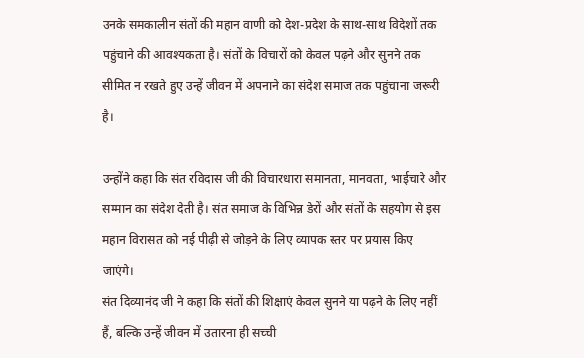उनके समकालीन संतों की महान वाणी को देश-प्रदेश के साथ-साथ विदेशों तक पहुंचाने की आवश्यकता है। संतों के विचारों को केवल पढ़ने और सुनने तक सीमित न रखते हुए उन्हें जीवन में अपनाने का संदेश समाज तक पहुंचाना जरूरी है।

उन्होंने कहा कि संत रविदास जी की विचारधारा समानता, मानवता, भाईचारे और सम्मान का संदेश देती है। संत समाज के विभिन्न डेरों और संतों के सहयोग से इस महान विरासत को नई पीढ़ी से जोड़ने के लिए व्यापक स्तर पर प्रयास किए जाएंगे।
संत दिव्यानंद जी ने कहा कि संतों की शिक्षाएं केवल सुनने या पढ़ने के लिए नहीं हैं, बल्कि उन्हें जीवन में उतारना ही सच्ची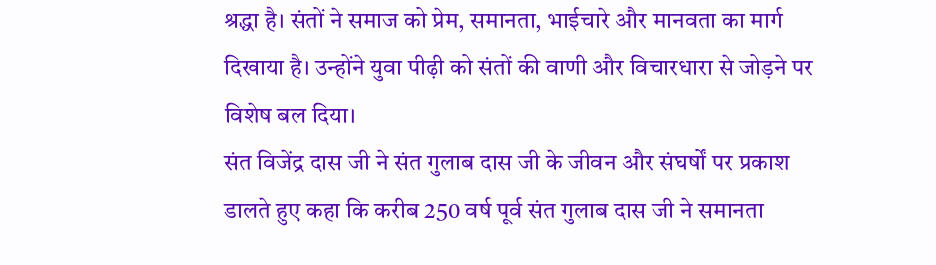श्रद्धा है। संतों ने समाज को प्रेम, समानता, भाईचारे और मानवता का मार्ग दिखाया है। उन्होंने युवा पीढ़ी को संतों की वाणी और विचारधारा से जोड़ने पर विशेष बल दिया।
संत विजेंद्र दास जी ने संत गुलाब दास जी के जीवन और संघर्षों पर प्रकाश डालते हुए कहा कि करीब 250 वर्ष पूर्व संत गुलाब दास जी ने समानता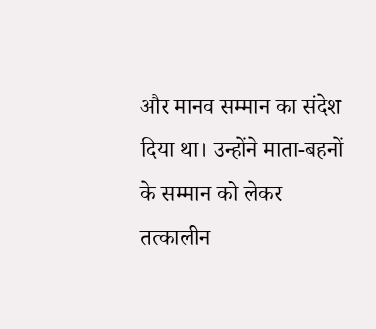और मानव सम्मान का संदेश दिया था। उन्होंने माता-बहनों के सम्मान को लेकर तत्कालीन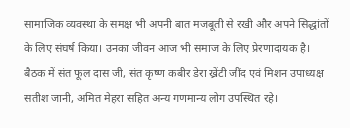सामाजिक व्यवस्था के समक्ष भी अपनी बात मजबूती से रखी और अपने सिद्धांतों के लिए संघर्ष किया। उनका जीवन आज भी समाज के लिए प्रेरणादायक है।
बैठक में संत फूल दास जी, संत कृष्ण कबीर डेरा ख्रेंटी जींद एवं मिशन उपाध्यक्ष सतीश जानी, अमित मेहरा सहित अन्य गणमान्य लोग उपस्थित रहे।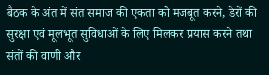बैठक के अंत में संत समाज की एकता को मजबूत करने, डेरों की सुरक्षा एवं मूलभूत सुविधाओं के लिए मिलकर प्रयास करने तथा संतों की वाणी और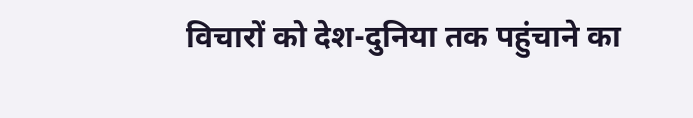विचारों को देश-दुनिया तक पहुंचाने का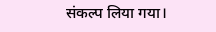संकल्प लिया गया।